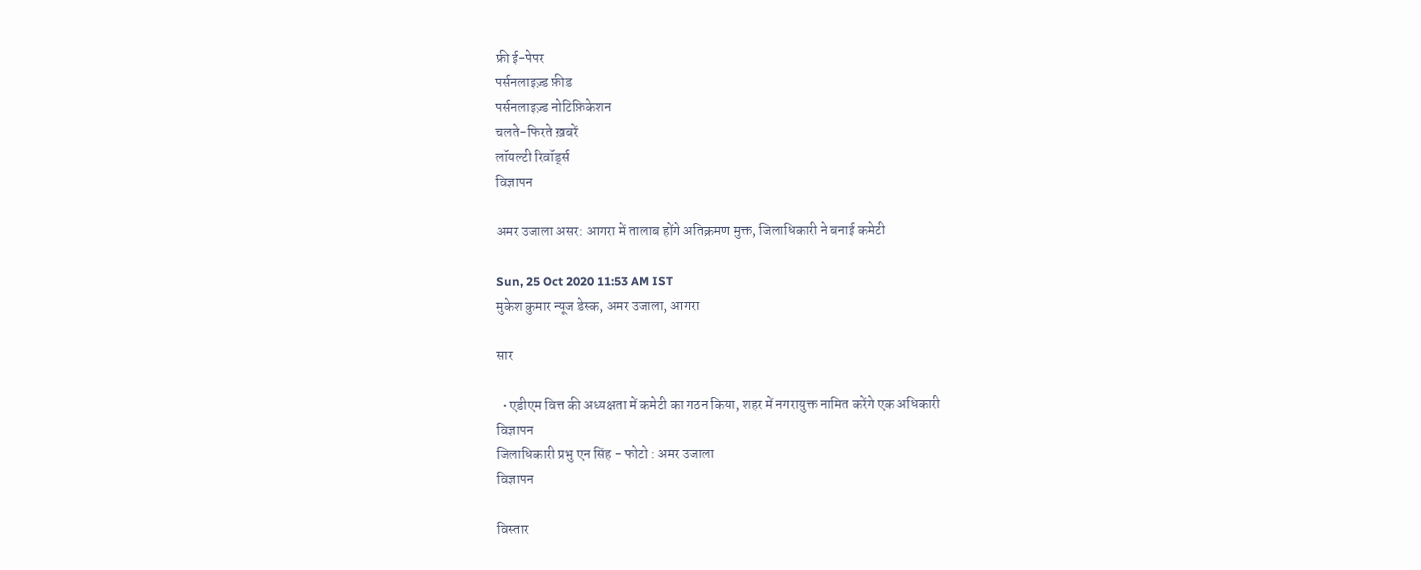फ्री ई-पेपर
पर्सनलाइज़्ड फ़ीड
पर्सनलाइज़्ड नोटिफ़िकेशन
चलते-फिरते ख़बरें
लॉयल्टी रिवॉर्ड्स
विज्ञापन

अमर उजाला असर: आगरा में तालाब होंगे अतिक्रमण मुक्त, जिलाधिकारी ने बनाई कमेटी

Sun, 25 Oct 2020 11:53 AM IST
मुकेश कुमार न्यूज डेस्क, अमर उजाला, आगरा

सार

  • एडीएम वित्त की अध्यक्षता में कमेटी का गठन किया, शहर में नगरायुक्त नामित करेंगे एक अधिकारी
विज्ञापन
जिलाधिकारी प्रभु एन सिंह - फोटो : अमर उजाला
विज्ञापन

विस्तार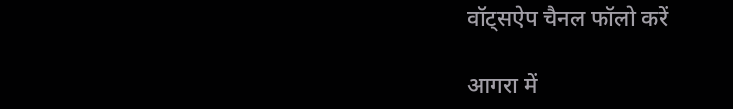वॉट्सऐप चैनल फॉलो करें

आगरा में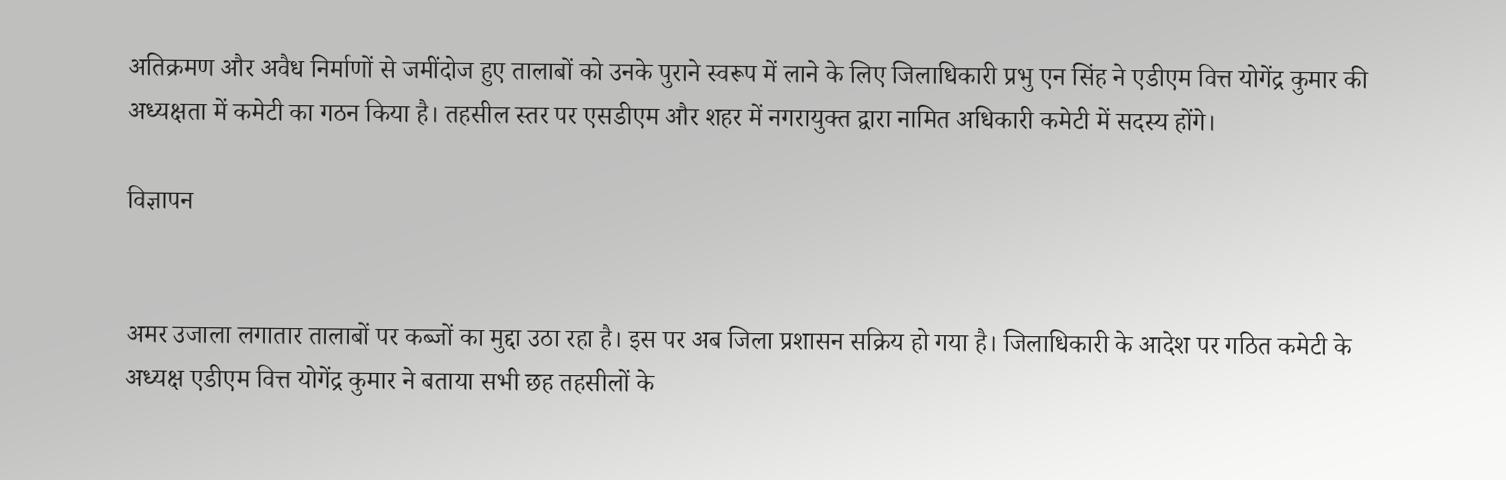अतिक्रमण और अवैध निर्माणों से जमींदोज हुए तालाबों को उनके पुराने स्वरूप में लाने के लिए जिलाधिकारी प्रभु एन सिंह ने एडीएम वित्त योगेंद्र कुमार की अध्यक्षता में कमेटी का गठन किया है। तहसील स्तर पर एसडीएम और शहर में नगरायुक्त द्वारा नामित अधिकारी कमेटी में सदस्य होंगे।

विज्ञापन


अमर उजाला लगातार तालाबों पर कब्जों का मुद्दा उठा रहा है। इस पर अब जिला प्रशासन सक्रिय हो गया है। जिलाधिकारी के आदेश पर गठित कमेटी के अध्यक्ष एडीएम वित्त योगेंद्र कुमार ने बताया सभी छह तहसीलों के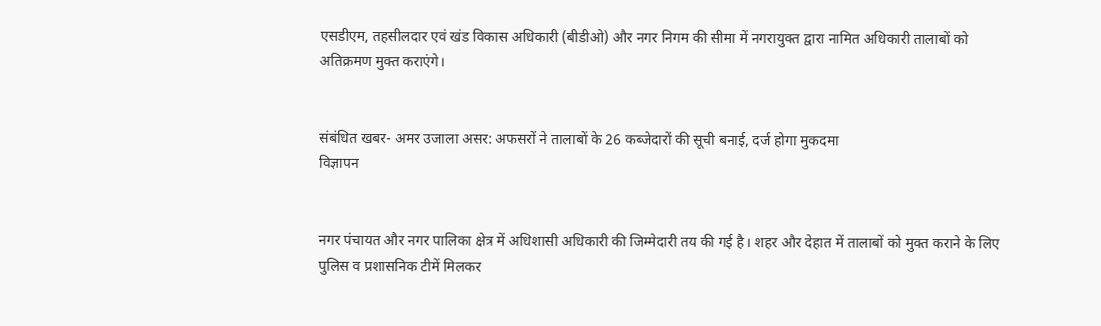एसडीएम, तहसीलदार एवं खंड विकास अधिकारी (बीडीओ) और नगर निगम की सीमा में नगरायुक्त द्वारा नामित अधिकारी तालाबों को अतिक्रमण मुक्त कराएंगे।


संबंधित खबर- अमर उजाला असर: अफसरों ने तालाबों के 26 कब्जेदारों की सूची बनाई, दर्ज होगा मुकदमा
विज्ञापन


नगर पंचायत और नगर पालिका क्षेत्र में अधिशासी अधिकारी की जिम्मेदारी तय की गई है। शहर और देहात में तालाबों को मुक्त कराने के लिए पुलिस व प्रशासनिक टीमें मिलकर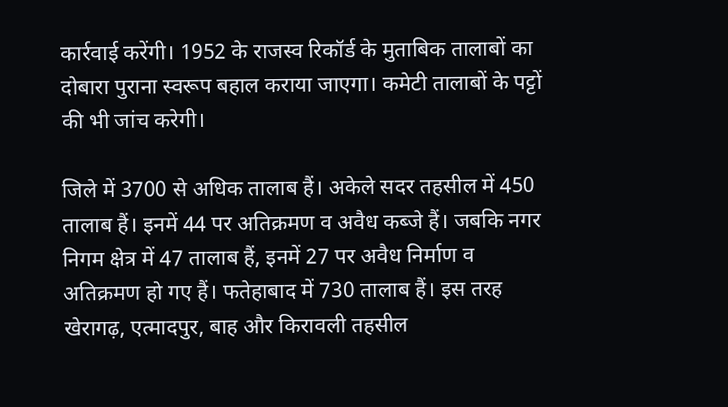कार्रवाई करेंगी। 1952 के राजस्व रिकॉर्ड के मुताबिक तालाबों का दोबारा पुराना स्वरूप बहाल कराया जाएगा। कमेटी तालाबों के पट्टों की भी जांच करेगी।

जिले में 3700 से अधिक तालाब हैं। अकेले सदर तहसील में 450 तालाब हैं। इनमें 44 पर अतिक्रमण व अवैध कब्जे हैं। जबकि नगर निगम क्षेत्र में 47 तालाब हैं, इनमें 27 पर अवैध निर्माण व अतिक्रमण हो गए हैं। फतेहाबाद में 730 तालाब हैं। इस तरह खेरागढ़, एत्मादपुर, बाह और किरावली तहसील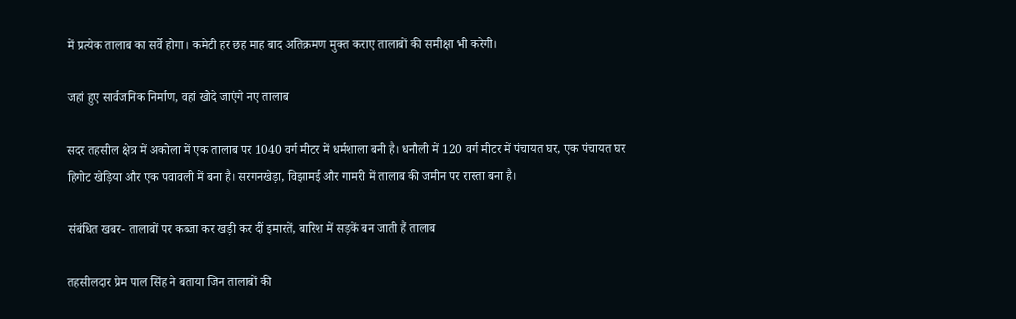में प्रत्येक तालाब का सर्वे होगा। कमेटी हर छह माह बाद अतिक्रमण मुक्त कराए तालाबों की समीक्षा भी करेगी।

जहां हुए सार्वजनिक निर्माण, वहां खोदे जाएंगे नए तालाब

सदर तहसील क्षेत्र में अकोला में एक तालाब पर 1040 वर्ग मीटर में धर्मशाला बनी है। धनौली में 120 वर्ग मीटर में पंचायत घर, एक पंचायत घर हिगोट खेड़िया और एक पवावली में बना है। सरगनखेड़ा, विझामई और गामरी में तालाब की जमीन पर रास्ता बना है।

संबंधित खबर- तालाबों पर कब्जा कर खड़ी कर दीं इमारतें, बारिश में सड़कें बन जाती हैं तालाब

तहसीलदार प्रेम पाल सिंह ने बताया जिन तालाबों की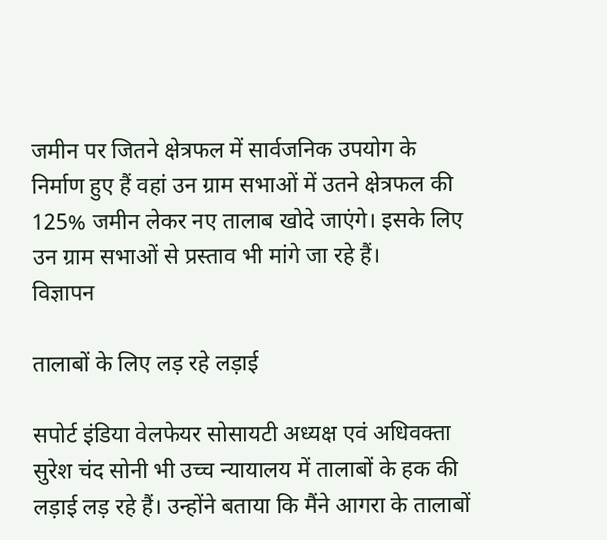जमीन पर जितने क्षेत्रफल में सार्वजनिक उपयोग के निर्माण हुए हैं वहां उन ग्राम सभाओं में उतने क्षेत्रफल की 125% जमीन लेकर नए तालाब खोदे जाएंगे। इसके लिए उन ग्राम सभाओं से प्रस्ताव भी मांगे जा रहे हैं।
विज्ञापन

तालाबों के लिए लड़ रहे लड़ाई

सपोर्ट इंडिया वेलफेयर सोसायटी अध्यक्ष एवं अधिवक्ता सुरेश चंद सोनी भी उच्च न्यायालय में तालाबों के हक की लड़ाई लड़ रहे हैं। उन्होंने बताया कि मैंने आगरा के तालाबों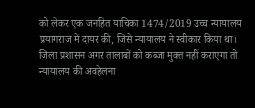को लेकर एक जनहित याचिका 1474/2019 उच्च न्यायालय प्रयागराज में दायर की, जिसे न्यायालय ने स्वीकार किया था। जिला प्रशासन अगर तालाबों को कब्जा मुक्त नहीं कराएगा तो न्यायालय की अवहेलना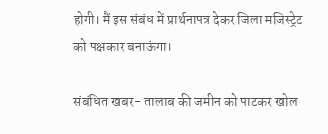होगी। मैं इस संबंध में प्रार्थनापत्र देकर जिला मजिस्ट्रेट को पक्षकार बनाऊंगा।

संबंधित खबर- तालाब की जमीन को पाटकर खोल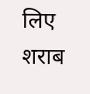लिए शराब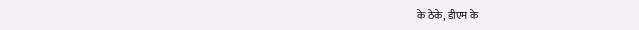के ठेके, डीएम के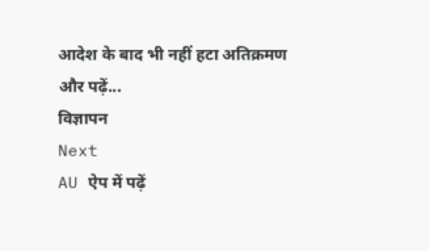आदेश के बाद भी नहीं हटा अतिक्रमण
और पढ़ें...
विज्ञापन
Next
AU ऐप में पढ़ें